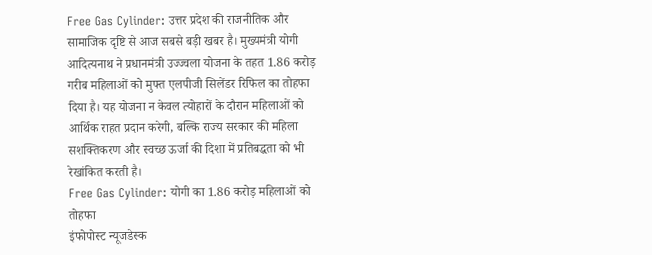Free Gas Cylinder: उत्तर प्रदेश की राजनीतिक और सामाजिक दृष्टि से आज सबसे बड़ी खबर है। मुख्यमंत्री योगी आदित्यनाथ ने प्रधानमंत्री उज्ज्वला योजना के तहत 1.86 करोड़ गरीब महिलाओं को मुफ्त एलपीजी सिलेंडर रिफिल का तोहफा दिया है। यह योजना न केवल त्योहारों के दौरान महिलाओं को आर्थिक राहत प्रदान करेगी, बल्कि राज्य सरकार की महिला सशक्तिकरण और स्वच्छ ऊर्जा की दिशा में प्रतिबद्धता को भी रेखांकित करती है।
Free Gas Cylinder: योगी का 1.86 करोड़ महिलाओं को तोहफा
इंफोपोस्ट न्यूजडेस्क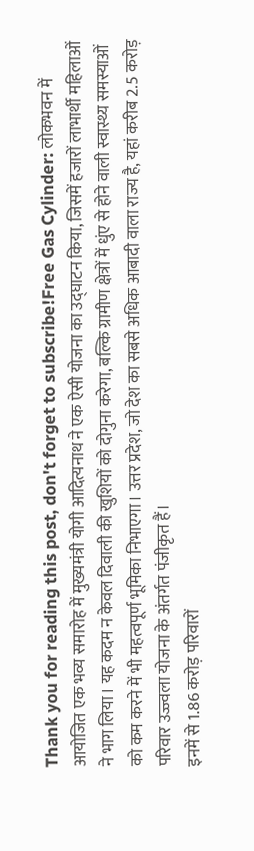Thank you for reading this post, don't forget to subscribe!Free Gas Cylinder: लोकभवन में आयोजित एक भव्य समारोह में मुख्यमंत्री योगी आदित्यनाथ ने एक ऐसी योजना का उद्घाटन किया, जिसमें हजारों लाभार्थी महिलाओं ने भाग लिया। यह कदम न केवल दिवाली की खुशियों को दोगुना करेगा, बल्कि ग्रामीण क्षेत्रों में धुंए से होने वाली स्वास्थ्य समस्याओं को कम करने में भी महत्वपूर्ण भूमिका निभाएगा। उत्तर प्रदेश, जो देश का सबसे अधिक आबादी वाला राज्य है, यहां करीब 2.5 करोड़ परिवार उज्ज्वला योजना के अंतर्गत पंजीकृत हैं।
इनमें से 1.86 करोड़ परिवारों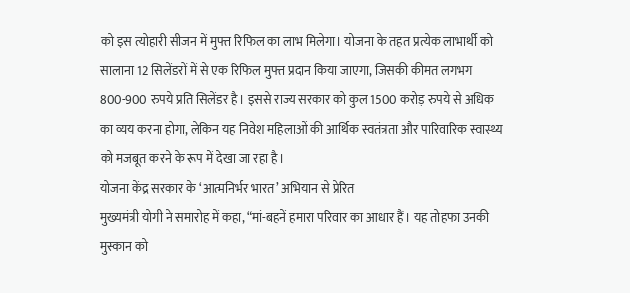को इस त्योहारी सीजन में मुफ्त रिफिल का लाभ मिलेगा। योजना के तहत प्रत्येक लाभार्थी को सालाना 12 सिलेंडरों में से एक रिफिल मुफ्त प्रदान किया जाएगा, जिसकी कीमत लगभग 800-900 रुपये प्रति सिलेंडर है। इससे राज्य सरकार को कुल 1500 करोड़ रुपये से अधिक का व्यय करना होगा, लेकिन यह निवेश महिलाओं की आर्थिक स्वतंत्रता और पारिवारिक स्वास्थ्य को मजबूत करने के रूप में देखा जा रहा है।
योजना केंद्र सरकार के ‘आत्मनिर्भर भारत’ अभियान से प्रेरित
मुख्यमंत्री योगी ने समारोह में कहा, “मां-बहनें हमारा परिवार का आधार हैं। यह तोहफा उनकी मुस्कान को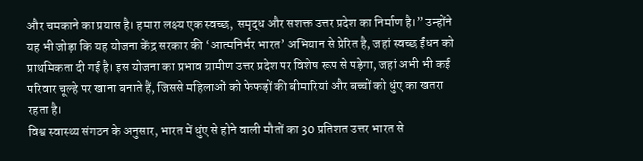और चमकाने का प्रयास है। हमारा लक्ष्य एक स्वच्छ, समृद्ध और सशक्त उत्तर प्रदेश का निर्माण है।” उन्होंने यह भी जोड़ा कि यह योजना केंद्र सरकार की ‘आत्मनिर्भर भारत’ अभियान से प्रेरित है, जहां स्वच्छ ईंधन को प्राथमिकता दी गई है। इस योजना का प्रभाव ग्रामीण उत्तर प्रदेश पर विशेष रूप से पड़ेगा, जहां अभी भी कई परिवार चूल्हे पर खाना बनाते हैं, जिससे महिलाओं को फेफड़ों की बीमारियां और बच्चों को धुंए का खतरा रहता है।
विश्व स्वास्थ्य संगठन के अनुसार, भारत में धुंए से होने वाली मौतों का 30 प्रतिशत उत्तर भारत से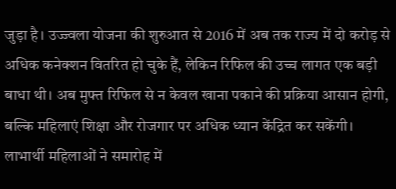जुड़ा है। उज्ज्वला योजना की शुरुआत से 2016 में अब तक राज्य में दो करोड़ से अधिक कनेक्शन वितरित हो चुके हैं, लेकिन रिफिल की उच्च लागत एक बड़ी बाधा थी। अब मुफ्त रिफिल से न केवल खाना पकाने की प्रक्रिया आसान होगी, बल्कि महिलाएं शिक्षा और रोजगार पर अधिक ध्यान केंद्रित कर सकेंगी।
लाभार्थी महिलाओं ने समारोह में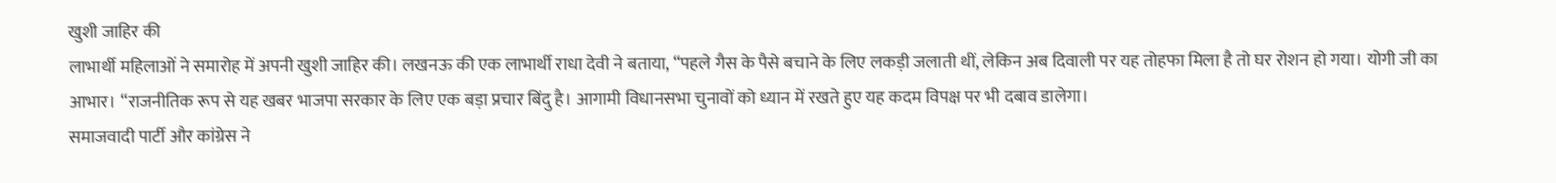खुशी जाहिर की
लाभार्थी महिलाओं ने समारोह में अपनी खुशी जाहिर की। लखनऊ की एक लाभार्थी राधा देवी ने बताया, “पहले गैस के पैसे बचाने के लिए लकड़ी जलाती थीं, लेकिन अब दिवाली पर यह तोहफा मिला है तो घर रोशन हो गया। योगी जी का आभार। “राजनीतिक रूप से यह खबर भाजपा सरकार के लिए एक बड़ा प्रचार बिंदु है। आगामी विधानसभा चुनावों को ध्यान में रखते हुए यह कदम विपक्ष पर भी दबाव डालेगा।
समाजवादी पार्टी और कांग्रेस ने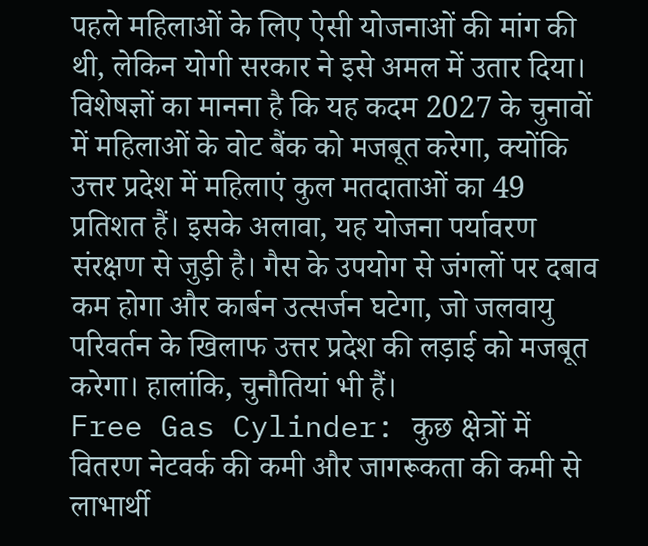पहले महिलाओं के लिए ऐसी योजनाओं की मांग की थी, लेकिन योगी सरकार ने इसे अमल में उतार दिया। विशेषज्ञों का मानना है कि यह कदम 2027 के चुनावों में महिलाओं के वोट बैंक को मजबूत करेगा, क्योंकि उत्तर प्रदेश में महिलाएं कुल मतदाताओं का 49 प्रतिशत हैं। इसके अलावा, यह योजना पर्यावरण संरक्षण से जुड़ी है। गैस के उपयोग से जंगलों पर दबाव कम होगा और कार्बन उत्सर्जन घटेगा, जो जलवायु परिवर्तन के खिलाफ उत्तर प्रदेश की लड़ाई को मजबूत करेगा। हालांकि, चुनौतियां भी हैं।
Free Gas Cylinder: कुछ क्षेत्रों में वितरण नेटवर्क की कमी और जागरूकता की कमी से लाभार्थी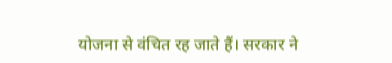योजना से वंचित रह जाते हैं। सरकार ने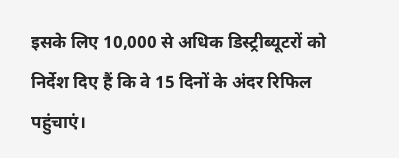इसके लिए 10,000 से अधिक डिस्ट्रीब्यूटरों को निर्देश दिए हैं कि वे 15 दिनों के अंदर रिफिल पहुंचाएं।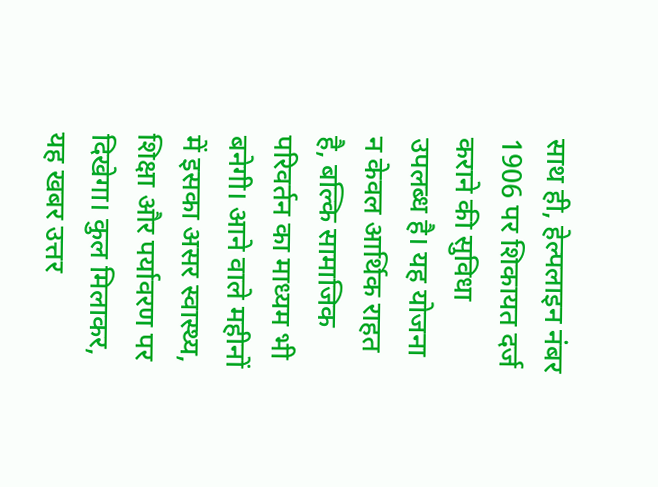साथ ही, हेल्पलाइन नंबर 1906 पर शिकायत दर्ज कराने की सुविधा उपलब्ध है। यह योजना न केवल आर्थिक राहत है, बल्कि सामाजिक परिवर्तन का माध्यम भी बनेगी। आने वाले महीनों में इसका असर स्वास्थ्य, शिक्षा और पर्यावरण पर दिखेगा। कुल मिलाकर, यह खबर उत्तर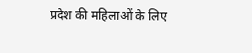प्रदेश की महिलाओं के लिए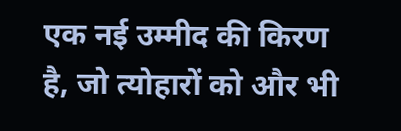एक नई उम्मीद की किरण है, जो त्योहारों को और भी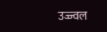उज्ज्वल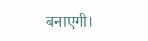बनाएगी।